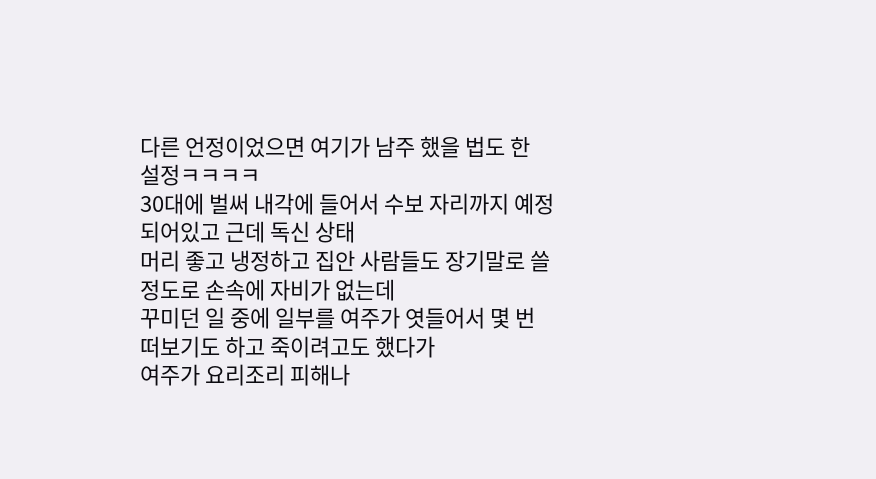다른 언정이었으면 여기가 남주 했을 법도 한 설정ㅋㅋㅋㅋ
30대에 벌써 내각에 들어서 수보 자리까지 예정되어있고 근데 독신 상태
머리 좋고 냉정하고 집안 사람들도 장기말로 쓸 정도로 손속에 자비가 없는데
꾸미던 일 중에 일부를 여주가 엿들어서 몇 번 떠보기도 하고 죽이려고도 했다가
여주가 요리조리 피해나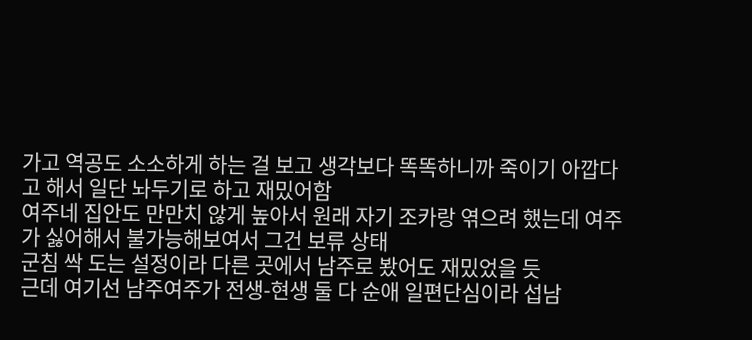가고 역공도 소소하게 하는 걸 보고 생각보다 똑똑하니까 죽이기 아깝다고 해서 일단 놔두기로 하고 재밌어함
여주네 집안도 만만치 않게 높아서 원래 자기 조카랑 엮으려 했는데 여주가 싫어해서 불가능해보여서 그건 보류 상태
군침 싹 도는 설정이라 다른 곳에서 남주로 봤어도 재밌었을 듯
근데 여기선 남주여주가 전생-현생 둘 다 순애 일편단심이라 섭남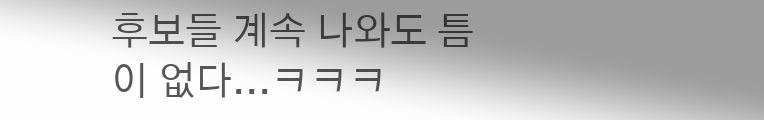후보들 계속 나와도 틈이 없다...ㅋㅋㅋ